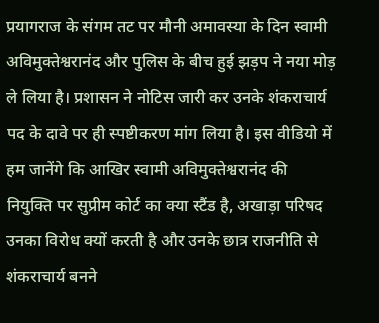प्रयागराज के संगम तट पर मौनी अमावस्या के दिन स्वामी अविमुक्तेश्वरानंद और पुलिस के बीच हुई झड़प ने नया मोड़ ले लिया है। प्रशासन ने नोटिस जारी कर उनके शंकराचार्य पद के दावे पर ही स्पष्टीकरण मांग लिया है। इस वीडियो में हम जानेंगे कि आखिर स्वामी अविमुक्तेश्वरानंद की नियुक्ति पर सुप्रीम कोर्ट का क्या स्टैंड है, अखाड़ा परिषद उनका विरोध क्यों करती है और उनके छात्र राजनीति से शंकराचार्य बनने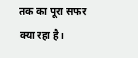तक का पूरा सफर क्या रहा है।